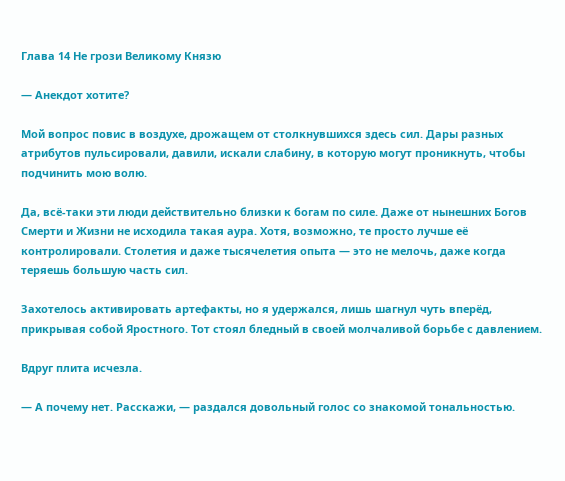Глава 14 Не грози Великому Князю

— Анекдот хотите?

Мой вопрос повис в воздухе, дрожащем от столкнувшихся здесь сил. Дары разных атрибутов пульсировали, давили, искали слабину, в которую могут проникнуть, чтобы подчинить мою волю.

Да, всё-таки эти люди действительно близки к богам по силе. Даже от нынешних Богов Смерти и Жизни не исходила такая аура. Хотя, возможно, те просто лучше её контролировали. Столетия и даже тысячелетия опыта — это не мелочь, даже когда теряешь большую часть сил.

Захотелось активировать артефакты, но я удержался, лишь шагнул чуть вперёд, прикрывая собой Яростного. Тот стоял бледный в своей молчаливой борьбе с давлением.

Вдруг плита исчезла.

— А почему нет. Расскажи, — раздался довольный голос со знакомой тональностью.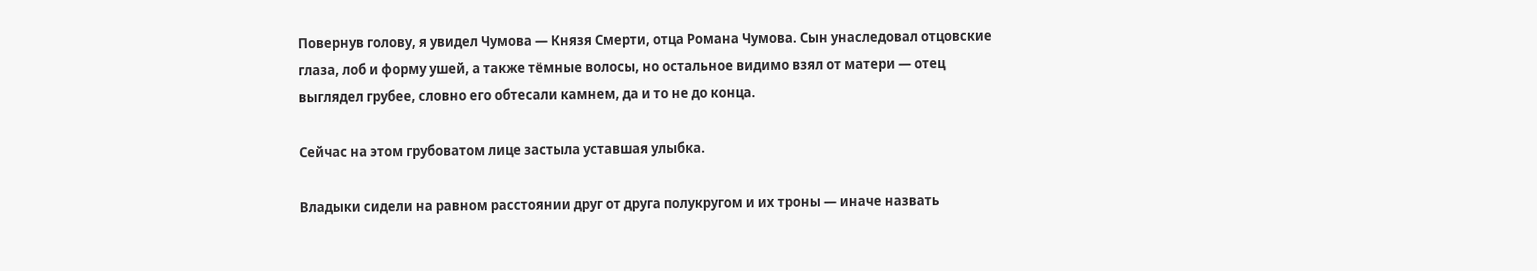Повернув голову, я увидел Чумова — Князя Смерти, отца Романа Чумова. Сын унаследовал отцовские глаза, лоб и форму ушей, а также тёмные волосы, но остальное видимо взял от матери — отец выглядел грубее, словно его обтесали камнем, да и то не до конца.

Сейчас на этом грубоватом лице застыла уставшая улыбка.

Владыки сидели на равном расстоянии друг от друга полукругом и их троны — иначе назвать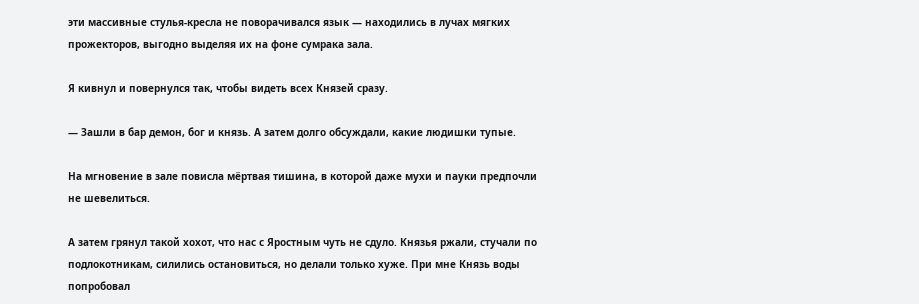эти массивные стулья-кресла не поворачивался язык — находились в лучах мягких прожекторов, выгодно выделяя их на фоне сумрака зала.

Я кивнул и повернулся так, чтобы видеть всех Князей сразу.

— Зашли в бар демон, бог и князь. А затем долго обсуждали, какие людишки тупые.

На мгновение в зале повисла мёртвая тишина, в которой даже мухи и пауки предпочли не шевелиться.

А затем грянул такой хохот, что нас с Яростным чуть не сдуло. Князья ржали, стучали по подлокотникам, силились остановиться, но делали только хуже. При мне Князь воды попробовал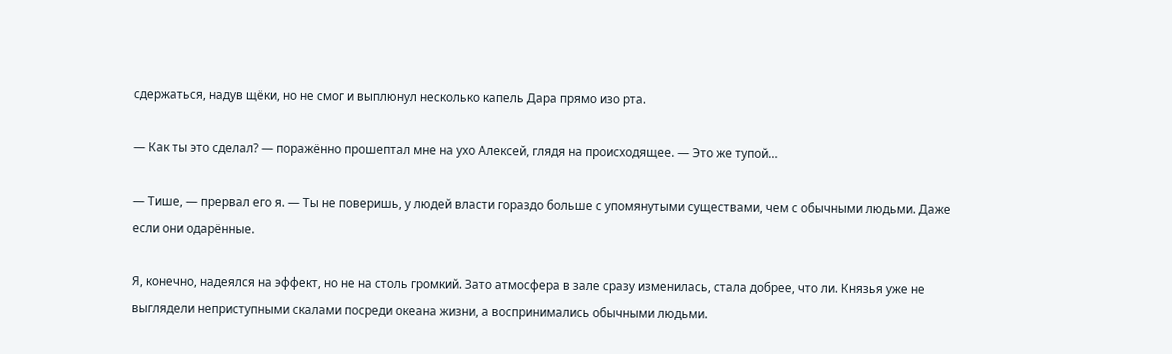сдержаться, надув щёки, но не смог и выплюнул несколько капель Дара прямо изо рта.

— Как ты это сделал? — поражённо прошептал мне на ухо Алексей, глядя на происходящее. — Это же тупой…

— Тише, — прервал его я. — Ты не поверишь, у людей власти гораздо больше с упомянутыми существами, чем с обычными людьми. Даже если они одарённые.

Я, конечно, надеялся на эффект, но не на столь громкий. Зато атмосфера в зале сразу изменилась, стала добрее, что ли. Князья уже не выглядели неприступными скалами посреди океана жизни, а воспринимались обычными людьми.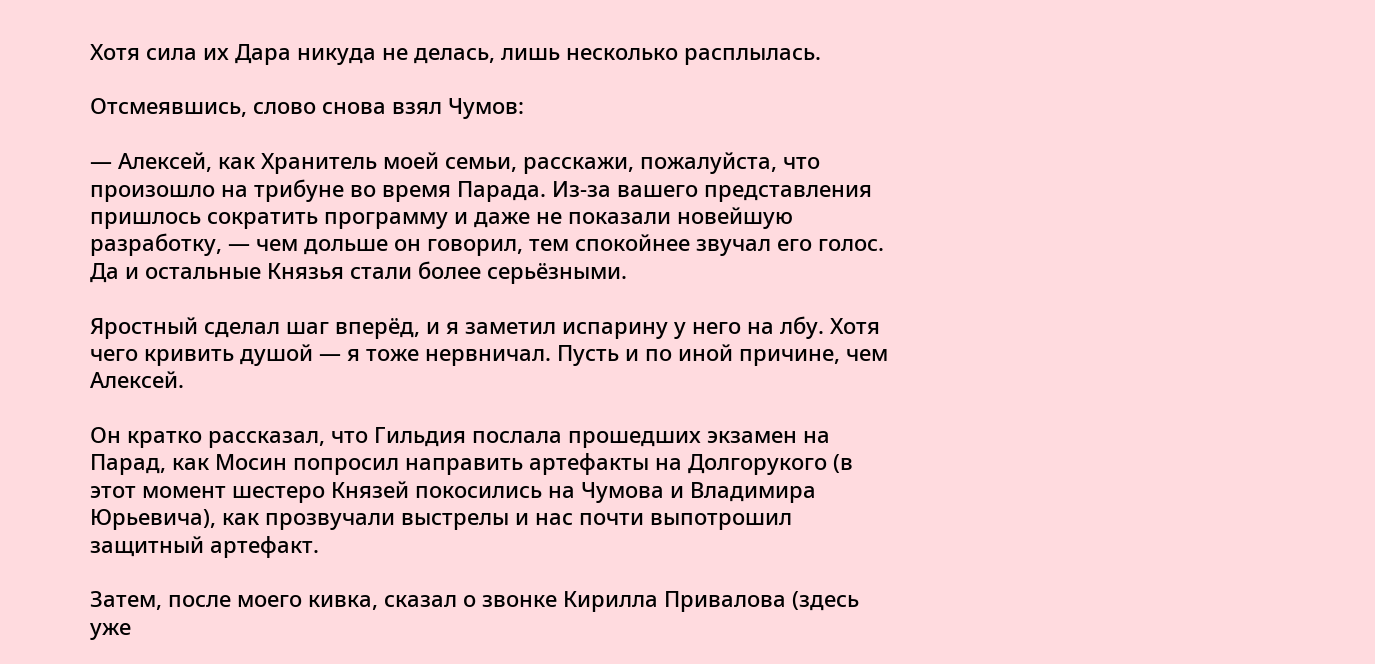Хотя сила их Дара никуда не делась, лишь несколько расплылась.

Отсмеявшись, слово снова взял Чумов:

— Алексей, как Хранитель моей семьи, расскажи, пожалуйста, что произошло на трибуне во время Парада. Из-за вашего представления пришлось сократить программу и даже не показали новейшую разработку, — чем дольше он говорил, тем спокойнее звучал его голос. Да и остальные Князья стали более серьёзными.

Яростный сделал шаг вперёд, и я заметил испарину у него на лбу. Хотя чего кривить душой — я тоже нервничал. Пусть и по иной причине, чем Алексей.

Он кратко рассказал, что Гильдия послала прошедших экзамен на Парад, как Мосин попросил направить артефакты на Долгорукого (в этот момент шестеро Князей покосились на Чумова и Владимира Юрьевича), как прозвучали выстрелы и нас почти выпотрошил защитный артефакт.

Затем, после моего кивка, сказал о звонке Кирилла Привалова (здесь уже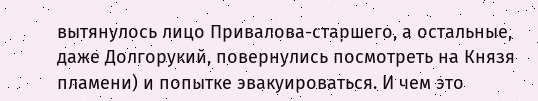вытянулось лицо Привалова-старшего, а остальные, даже Долгорукий, повернулись посмотреть на Князя пламени) и попытке эвакуироваться. И чем это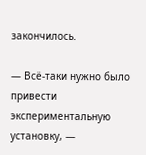закончилось.

— Всё-таки нужно было привести экспериментальную установку, —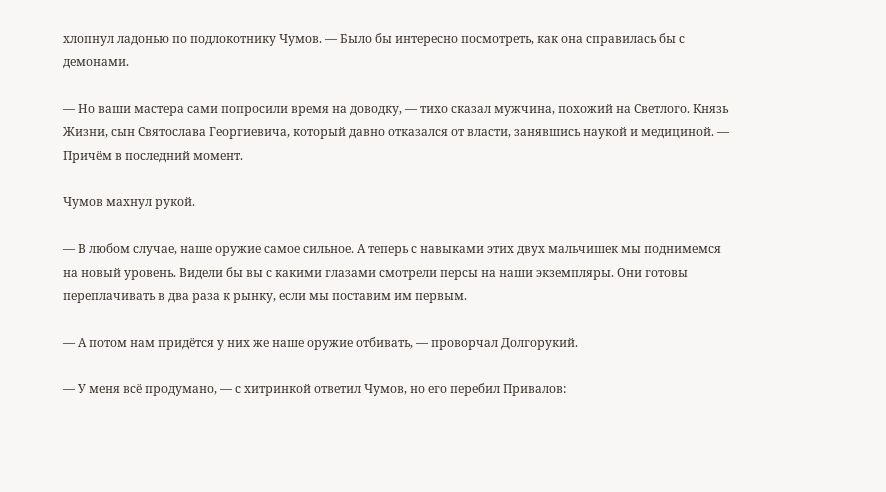хлопнул ладонью по подлокотнику Чумов. — Было бы интересно посмотреть, как она справилась бы с демонами.

— Но ваши мастера сами попросили время на доводку, — тихо сказал мужчина, похожий на Светлого. Князь Жизни, сын Святослава Георгиевича, который давно отказался от власти, занявшись наукой и медициной. — Причём в последний момент.

Чумов махнул рукой.

— В любом случае, наше оружие самое сильное. А теперь с навыками этих двух мальчишек мы поднимемся на новый уровень. Видели бы вы с какими глазами смотрели персы на наши экземпляры. Они готовы переплачивать в два раза к рынку, если мы поставим им первым.

— А потом нам придётся у них же наше оружие отбивать, — проворчал Долгорукий.

— У меня всё продумано, — с хитринкой ответил Чумов, но его перебил Привалов: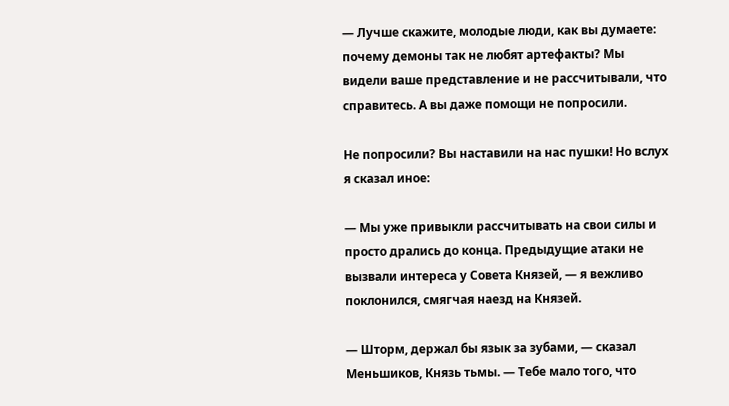— Лучше скажите, молодые люди, как вы думаете: почему демоны так не любят артефакты? Мы видели ваше представление и не рассчитывали, что справитесь. А вы даже помощи не попросили.

Не попросили? Вы наставили на нас пушки! Но вслух я сказал иное:

— Мы уже привыкли рассчитывать на свои силы и просто дрались до конца. Предыдущие атаки не вызвали интереса у Совета Князей, — я вежливо поклонился, смягчая наезд на Князей.

— Шторм, держал бы язык за зубами, — сказал Меньшиков, Князь тьмы. — Тебе мало того, что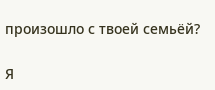произошло с твоей семьёй?

Я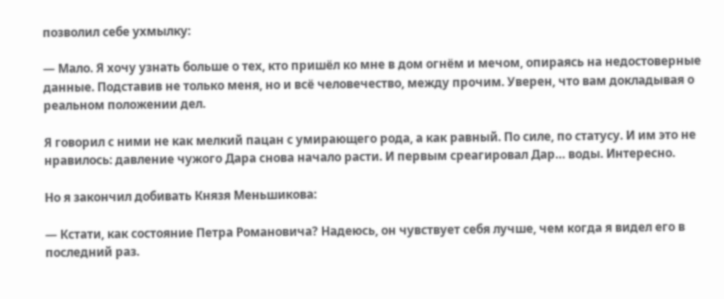позволил себе ухмылку:

— Мало. Я хочу узнать больше о тех, кто пришёл ко мне в дом огнём и мечом, опираясь на недостоверные данные. Подставив не только меня, но и всё человечество, между прочим. Уверен, что вам докладывая о реальном положении дел.

Я говорил с ними не как мелкий пацан с умирающего рода, а как равный. По силе, по статусу. И им это не нравилось: давление чужого Дара снова начало расти. И первым среагировал Дар… воды. Интересно.

Но я закончил добивать Князя Меньшикова:

— Кстати, как состояние Петра Романовича? Надеюсь, он чувствует себя лучше, чем когда я видел его в последний раз.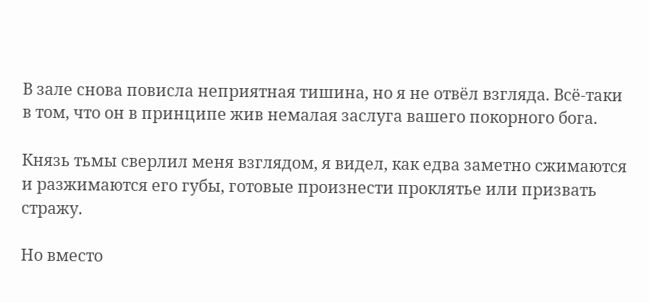В зале снова повисла неприятная тишина, но я не отвёл взгляда. Всё-таки в том, что он в принципе жив немалая заслуга вашего покорного бога.

Князь тьмы сверлил меня взглядом, я видел, как едва заметно сжимаются и разжимаются его губы, готовые произнести проклятье или призвать стражу.

Но вместо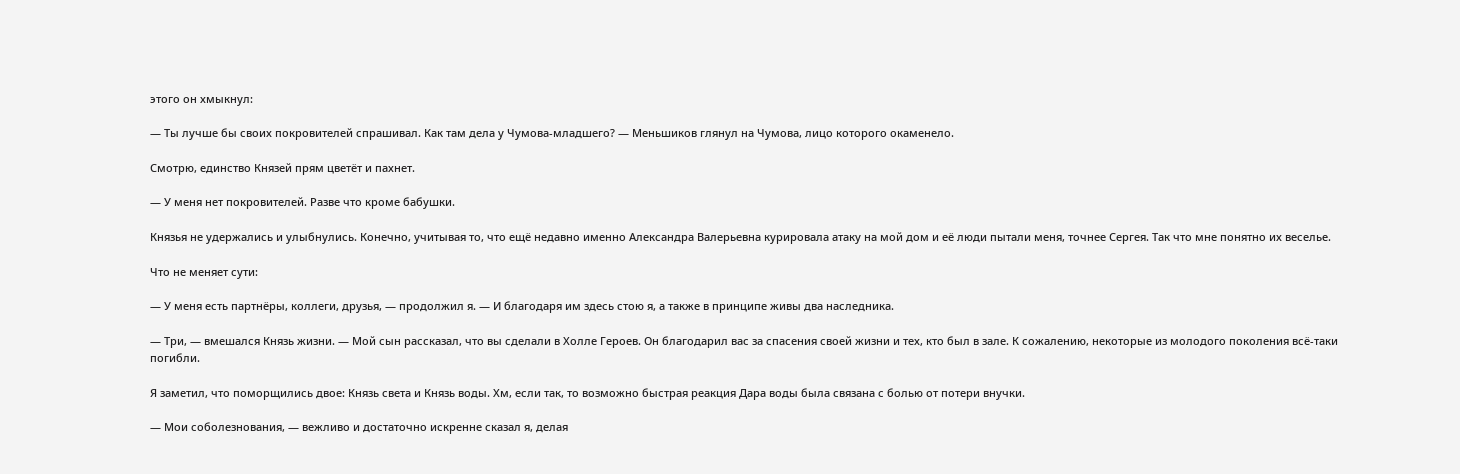этого он хмыкнул:

— Ты лучше бы своих покровителей спрашивал. Как там дела у Чумова-младшего? — Меньшиков глянул на Чумова, лицо которого окаменело.

Смотрю, единство Князей прям цветёт и пахнет.

— У меня нет покровителей. Разве что кроме бабушки.

Князья не удержались и улыбнулись. Конечно, учитывая то, что ещё недавно именно Александра Валерьевна курировала атаку на мой дом и её люди пытали меня, точнее Сергея. Так что мне понятно их веселье.

Что не меняет сути:

— У меня есть партнёры, коллеги, друзья, — продолжил я. — И благодаря им здесь стою я, а также в принципе живы два наследника.

— Три, — вмешался Князь жизни. — Мой сын рассказал, что вы сделали в Холле Героев. Он благодарил вас за спасения своей жизни и тех, кто был в зале. К сожалению, некоторые из молодого поколения всё-таки погибли.

Я заметил, что поморщились двое: Князь света и Князь воды. Хм, если так, то возможно быстрая реакция Дара воды была связана с болью от потери внучки.

— Мои соболезнования, — вежливо и достаточно искренне сказал я, делая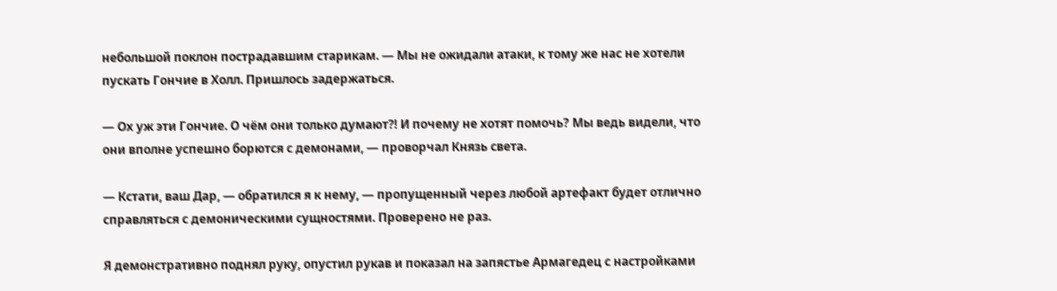небольшой поклон пострадавшим старикам. — Мы не ожидали атаки, к тому же нас не хотели пускать Гончие в Холл. Пришлось задержаться.

— Ох уж эти Гончие. О чём они только думают⁈ И почему не хотят помочь? Мы ведь видели, что они вполне успешно борются с демонами, — проворчал Князь света.

— Кстати, ваш Дар, — обратился я к нему, — пропущенный через любой артефакт будет отлично справляться с демоническими сущностями. Проверено не раз.

Я демонстративно поднял руку, опустил рукав и показал на запястье Армагедец с настройками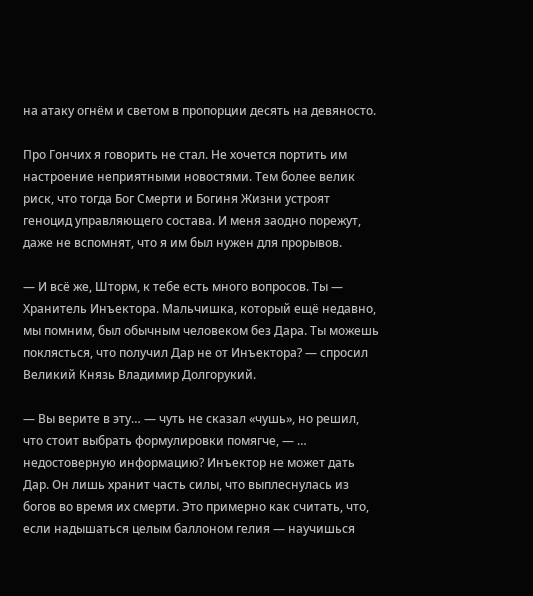на атаку огнём и светом в пропорции десять на девяносто.

Про Гончих я говорить не стал. Не хочется портить им настроение неприятными новостями. Тем более велик риск, что тогда Бог Смерти и Богиня Жизни устроят геноцид управляющего состава. И меня заодно порежут, даже не вспомнят, что я им был нужен для прорывов.

— И всё же, Шторм, к тебе есть много вопросов. Ты — Хранитель Инъектора. Мальчишка, который ещё недавно, мы помним, был обычным человеком без Дара. Ты можешь поклясться, что получил Дар не от Инъектора? — спросил Великий Князь Владимир Долгорукий.

— Вы верите в эту… — чуть не сказал «чушь», но решил, что стоит выбрать формулировки помягче, — … недостоверную информацию? Инъектор не может дать Дар. Он лишь хранит часть силы, что выплеснулась из богов во время их смерти. Это примерно как считать, что, если надышаться целым баллоном гелия — научишься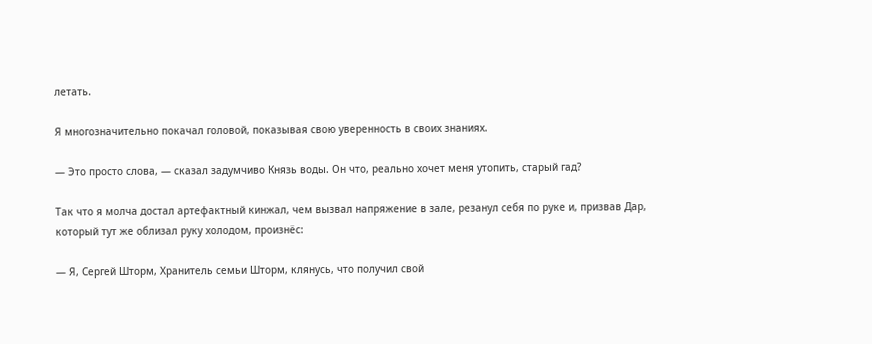летать.

Я многозначительно покачал головой, показывая свою уверенность в своих знаниях.

— Это просто слова, — сказал задумчиво Князь воды. Он что, реально хочет меня утопить, старый гад?

Так что я молча достал артефактный кинжал, чем вызвал напряжение в зале, резанул себя по руке и, призвав Дар, который тут же облизал руку холодом, произнёс:

— Я, Сергей Шторм, Хранитель семьи Шторм, клянусь, что получил свой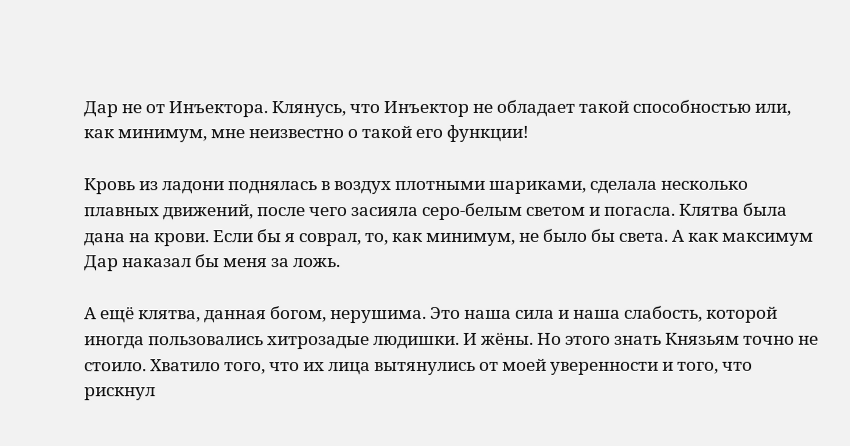Дар не от Инъектора. Клянусь, что Инъектор не обладает такой способностью или, как минимум, мне неизвестно о такой его функции!

Кровь из ладони поднялась в воздух плотными шариками, сделала несколько плавных движений, после чего засияла серо-белым светом и погасла. Клятва была дана на крови. Если бы я соврал, то, как минимум, не было бы света. А как максимум Дар наказал бы меня за ложь.

А ещё клятва, данная богом, нерушима. Это наша сила и наша слабость, которой иногда пользовались хитрозадые людишки. И жёны. Но этого знать Князьям точно не стоило. Хватило того, что их лица вытянулись от моей уверенности и того, что рискнул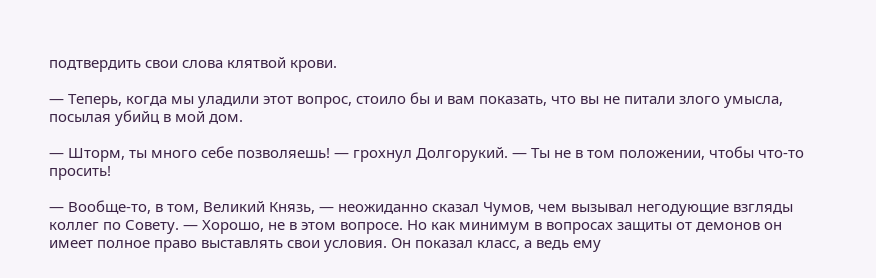подтвердить свои слова клятвой крови.

— Теперь, когда мы уладили этот вопрос, стоило бы и вам показать, что вы не питали злого умысла, посылая убийц в мой дом.

— Шторм, ты много себе позволяешь! — грохнул Долгорукий. — Ты не в том положении, чтобы что-то просить!

— Вообще-то, в том, Великий Князь, — неожиданно сказал Чумов, чем вызывал негодующие взгляды коллег по Совету. — Хорошо, не в этом вопросе. Но как минимум в вопросах защиты от демонов он имеет полное право выставлять свои условия. Он показал класс, а ведь ему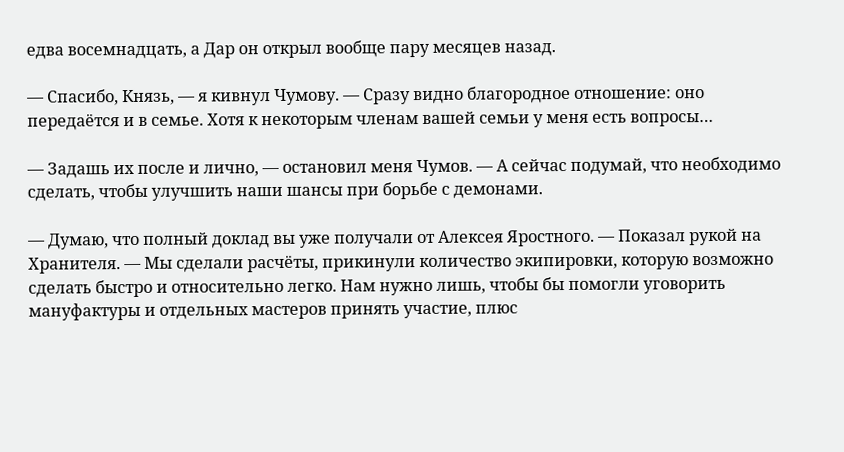едва восемнадцать, а Дар он открыл вообще пару месяцев назад.

— Спасибо, Князь, — я кивнул Чумову. — Сразу видно благородное отношение: оно передаётся и в семье. Хотя к некоторым членам вашей семьи у меня есть вопросы…

— Задашь их после и лично, — остановил меня Чумов. — А сейчас подумай, что необходимо сделать, чтобы улучшить наши шансы при борьбе с демонами.

— Думаю, что полный доклад вы уже получали от Алексея Яростного. — Показал рукой на Хранителя. — Мы сделали расчёты, прикинули количество экипировки, которую возможно сделать быстро и относительно легко. Нам нужно лишь, чтобы бы помогли уговорить мануфактуры и отдельных мастеров принять участие, плюс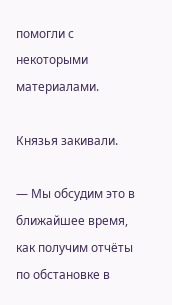помогли с некоторыми материалами.

Князья закивали.

— Мы обсудим это в ближайшее время, как получим отчёты по обстановке в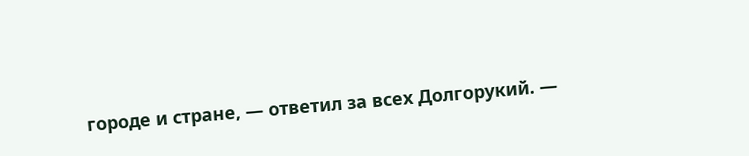городе и стране, — ответил за всех Долгорукий. —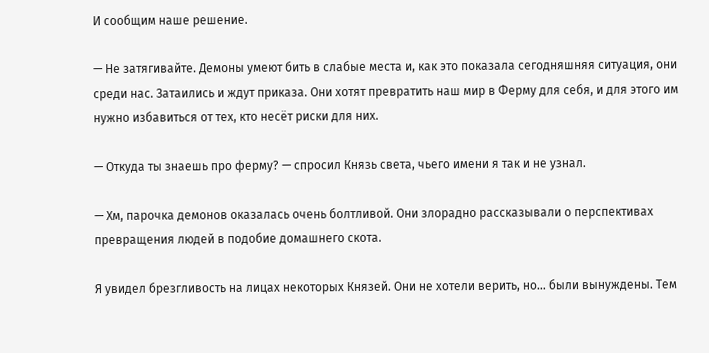И сообщим наше решение.

— Не затягивайте. Демоны умеют бить в слабые места и, как это показала сегодняшняя ситуация, они среди нас. Затаились и ждут приказа. Они хотят превратить наш мир в Ферму для себя, и для этого им нужно избавиться от тех, кто несёт риски для них.

— Откуда ты знаешь про ферму? — спросил Князь света, чьего имени я так и не узнал.

— Хм, парочка демонов оказалась очень болтливой. Они злорадно рассказывали о перспективах превращения людей в подобие домашнего скота.

Я увидел брезгливость на лицах некоторых Князей. Они не хотели верить, но… были вынуждены. Тем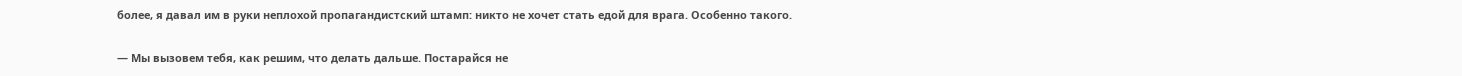более, я давал им в руки неплохой пропагандистский штамп: никто не хочет стать едой для врага. Особенно такого.

— Мы вызовем тебя, как решим, что делать дальше. Постарайся не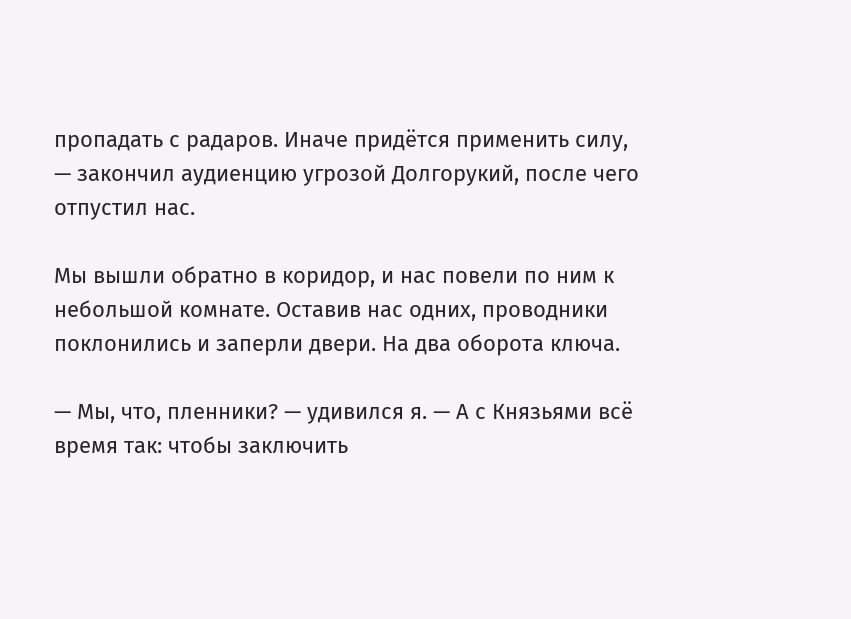пропадать с радаров. Иначе придётся применить силу, — закончил аудиенцию угрозой Долгорукий, после чего отпустил нас.

Мы вышли обратно в коридор, и нас повели по ним к небольшой комнате. Оставив нас одних, проводники поклонились и заперли двери. На два оборота ключа.

— Мы, что, пленники? — удивился я. — А с Князьями всё время так: чтобы заключить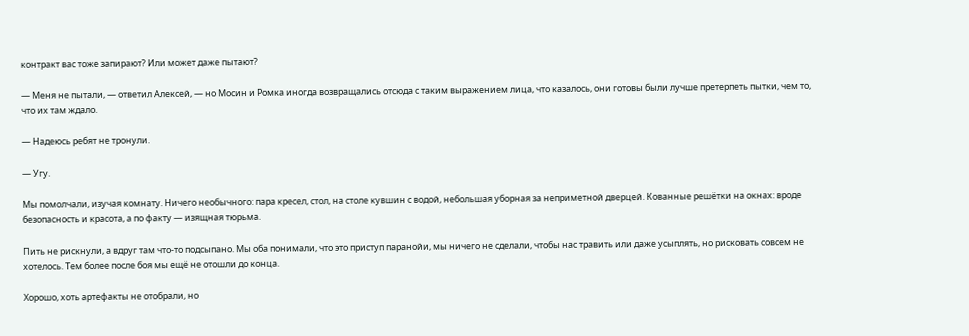контракт вас тоже запирают? Или может даже пытают?

— Меня не пытали, — ответил Алексей, — но Мосин и Ромка иногда возвращались отсюда с таким выражением лица, что казалось, они готовы были лучше претерпеть пытки, чем то, что их там ждало.

— Надеюсь ребят не тронули.

— Угу.

Мы помолчали, изучая комнату. Ничего необычного: пара кресел, стол, на столе кувшин с водой, небольшая уборная за неприметной дверцей. Кованные решётки на окнах: вроде безопасность и красота, а по факту — изящная тюрьма.

Пить не рискнули, а вдруг там что-то подсыпано. Мы оба понимали, что это приступ паранойи, мы ничего не сделали, чтобы нас травить или даже усыплять, но рисковать совсем не хотелось. Тем более после боя мы ещё не отошли до конца.

Хорошо, хоть артефакты не отобрали, но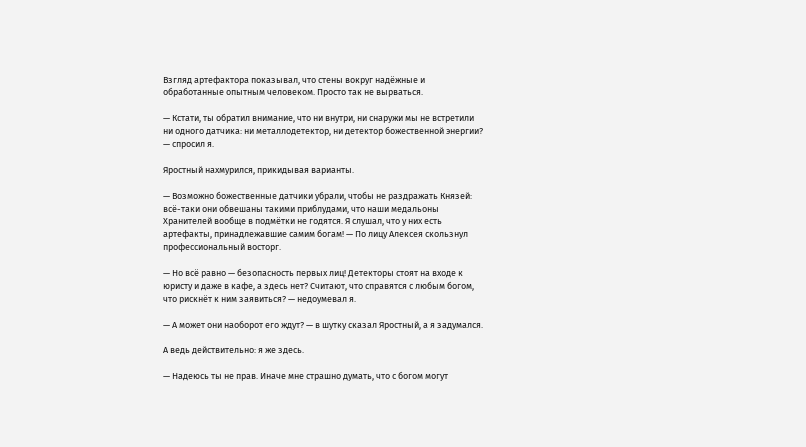Взгляд артефактора показывал, что стены вокруг надёжные и обработанные опытным человеком. Просто так не вырваться.

— Кстати, ты обратил внимание, что ни внутри, ни снаружи мы не встретили ни одного датчика: ни металлодетектор, ни детектор божественной энергии? — спросил я.

Яростный нахмурился, прикидывая варианты.

— Возможно божественные датчики убрали, чтобы не раздражать Князей: всё-таки они обвешаны такими приблудами, что наши медальоны Хранителей вообще в подмётки не годятся. Я слушал, что у них есть артефакты, принадлежавшие самим богам! — По лицу Алексея скользнул профессиональный восторг.

— Но всё равно — безопасность первых лиц! Детекторы стоят на входе к юристу и даже в кафе, а здесь нет? Считают, что справятся с любым богом, что рискнёт к ним заявиться? — недоумевал я.

— А может они наоборот его ждут? — в шутку сказал Яростный, а я задумался.

А ведь действительно: я же здесь.

— Надеюсь ты не прав. Иначе мне страшно думать, что с богом могут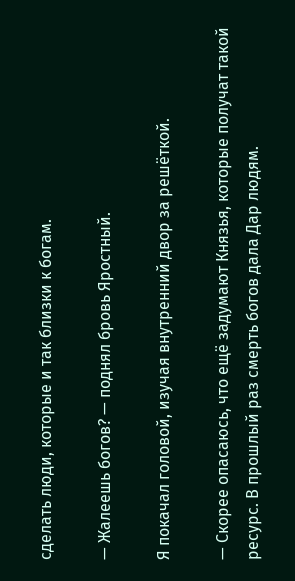сделать люди, которые и так близки к богам.

— Жалеешь богов? — поднял бровь Яростный.

Я покачал головой, изучая внутренний двор за решёткой.

— Скорее опасаюсь, что ещё задумают Князья, которые получат такой ресурс. В прошлый раз смерть богов дала Дар людям.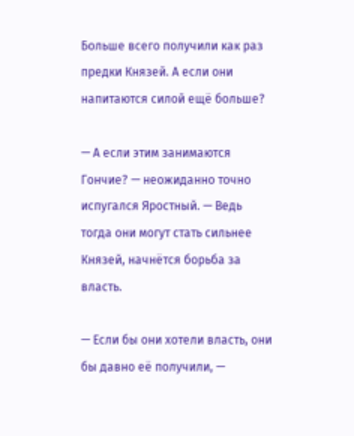Больше всего получили как раз предки Князей. А если они напитаются силой ещё больше?

— А если этим занимаются Гончие? — неожиданно точно испугался Яростный. — Ведь тогда они могут стать сильнее Князей, начнётся борьба за власть.

— Если бы они хотели власть, они бы давно её получили, —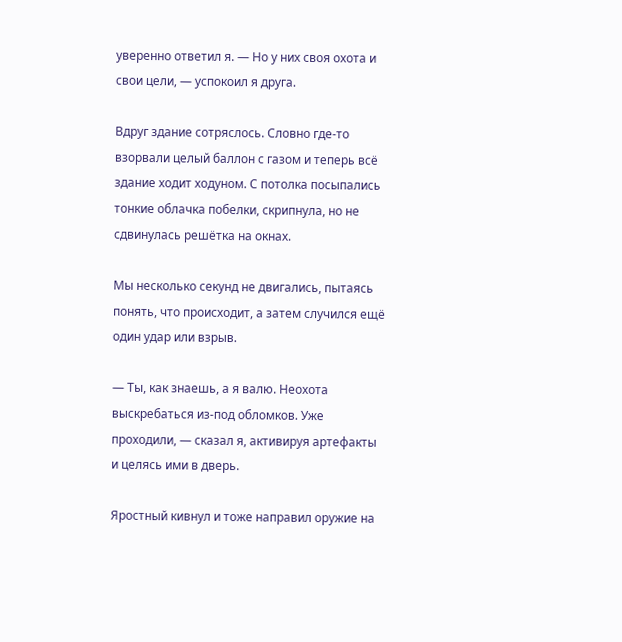уверенно ответил я. — Но у них своя охота и свои цели, — успокоил я друга.

Вдруг здание сотряслось. Словно где-то взорвали целый баллон с газом и теперь всё здание ходит ходуном. С потолка посыпались тонкие облачка побелки, скрипнула, но не сдвинулась решётка на окнах.

Мы несколько секунд не двигались, пытаясь понять, что происходит, а затем случился ещё один удар или взрыв.

— Ты, как знаешь, а я валю. Неохота выскребаться из-под обломков. Уже проходили, — сказал я, активируя артефакты и целясь ими в дверь.

Яростный кивнул и тоже направил оружие на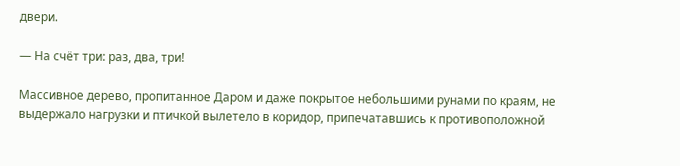двери.

— На счёт три: раз, два, три!

Массивное дерево, пропитанное Даром и даже покрытое небольшими рунами по краям, не выдержало нагрузки и птичкой вылетело в коридор, припечатавшись к противоположной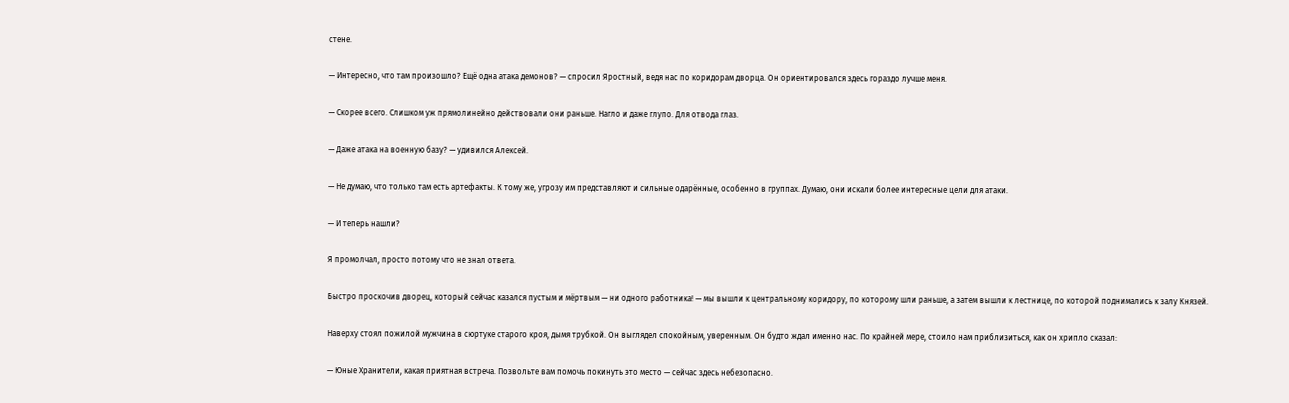стене.

— Интересно, что там произошло? Ещё одна атака демонов? — спросил Яростный, ведя нас по коридорам дворца. Он ориентировался здесь гораздо лучше меня.

— Скорее всего. Слишком уж прямолинейно действовали они раньше. Нагло и даже глупо. Для отвода глаз.

— Даже атака на военную базу? — удивился Алексей.

— Не думаю, что только там есть артефакты. К тому же, угрозу им представляют и сильные одарённые, особенно в группах. Думаю, они искали более интересные цели для атаки.

— И теперь нашли?

Я промолчал, просто потому что не знал ответа.

Быстро проскочив дворец, который сейчас казался пустым и мёртвым — ни одного работника! — мы вышли к центральному коридору, по которому шли раньше, а затем вышли к лестнице, по которой поднимались к залу Князей.

Наверху стоял пожилой мужчина в сюртуке старого кроя, дымя трубкой. Он выглядел спокойным, уверенным. Он будто ждал именно нас. По крайней мере, стоило нам приблизиться, как он хрипло сказал:

— Юные Хранители, какая приятная встреча. Позвольте вам помочь покинуть это место — сейчас здесь небезопасно.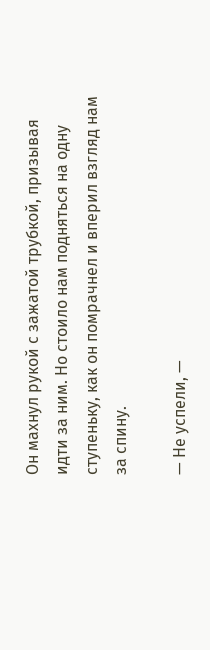Он махнул рукой с зажатой трубкой, призывая идти за ним. Но стоило нам подняться на одну ступеньку, как он помрачнел и вперил взгляд нам за спину.

— Не успели, —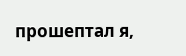прошептал я,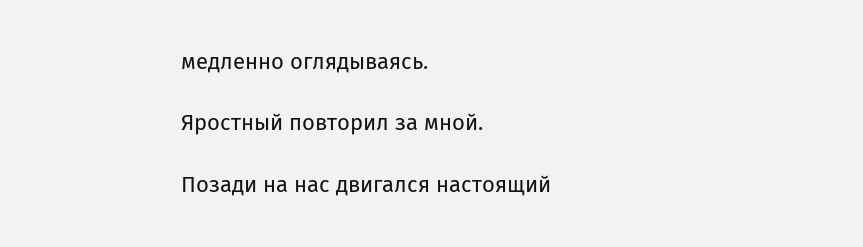медленно оглядываясь.

Яростный повторил за мной.

Позади на нас двигался настоящий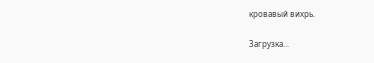кровавый вихрь.

Загрузка...